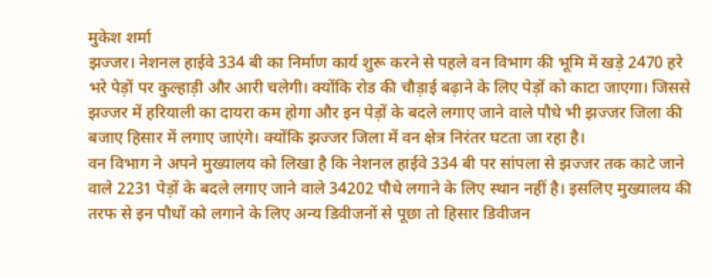मुकेश शर्मा
झज्जर। नेशनल हाईवे 334 बी का निर्माण कार्य शुरू करने से पहले वन विभाग की भूमि में खड़े 2470 हरे भरे पेड़ों पर कुल्हाड़ी और आरी चलेगी। क्योंकि रोड की चौड़ाई बढ़ाने के लिए पेड़ों को काटा जाएगा। जिससे झज्जर में हरियाली का दायरा कम होगा और इन पेड़ों के बदले लगाए जाने वाले पौधे भी झज्जर जिला की बजाए हिसार में लगाए जाएंगे। क्योंकि झज्जर जिला में वन क्षेत्र निरंतर घटता जा रहा है।
वन विभाग ने अपने मुख्यालय को लिखा है कि नेशनल हाईवे 334 बी पर सांपला से झज्जर तक काटे जाने वाले 2231 पेड़ों के बदले लगाए जाने वाले 34202 पौधे लगाने के लिए स्थान नहीं है। इसलिए मुख्यालय की तरफ से इन पौधों को लगाने के लिए अन्य डिवीजनों से पूछा तो हिसार डिवीजन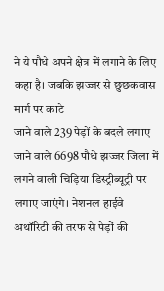ने ये पौधे अपने क्षेत्र में लगाने के लिए कहा है। जबकि झज्जर से छुछकवास मार्ग पर काटे
जाने वाले 239 पेड़ों के बदले लगाए जाने वाले 6698 पौधे झज्जर जिला में लगने वाली चिड़िया डिस्ट्रीब्यूट्री पर लगाए जाएंगे। नेशनल हाईवे अथॉरिटी की तरफ से पेड़ों की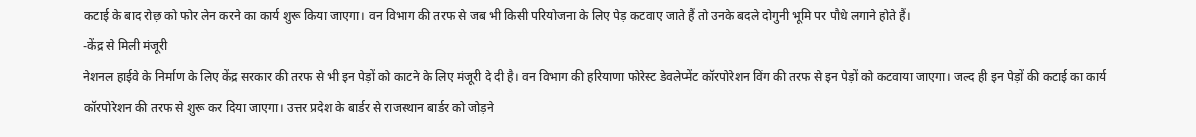कटाई के बाद रोछ़ को फोर लेन करने का कार्य शुरू किया जाएगा। वन विभाग की तरफ से जब भी किसी परियोजना के लिए पेड़ कटवाए जाते हैं तो उनके बदले दोगुनी भूमि पर पौधे लगाने होते हैं।
-केंद्र से मिली मंजूरी
नेशनल हाईवे के निर्माण के लिए केंद्र सरकार की तरफ से भी इन पेड़ों को काटने के लिए मंजूरी दे दी है। वन विभाग की हरियाणा फोरेस्ट डेवलेप्मेंट कॉरपोरेशन विंग की तरफ से इन पेड़ों को कटवाया जाएगा। जल्द ही इन पेड़ों की कटाई का कार्य कॉरपोरेशन की तरफ से शुरू कर दिया जाएगा। उत्तर प्रदेश के बार्डर से राजस्थान बार्डर को जोड़ने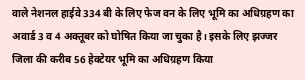वाले नेशनल हाईवे 334 बी के लिए फेज वन के लिए भूमि का अधिग्रहण का अवार्ड 3 व 4 अक्तूबर को घोषित किया जा चुका है। इसके लिए झज्जर जिला की करीब 56 हेक्टेयर भूमि का अधिग्रहण किया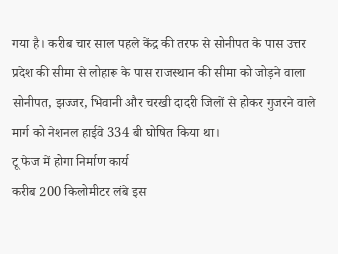गया है। करीब चार साल पहले केंद्र की तरफ से सोनीपत के पास उत्तर प्रदेश की सीमा से लोहारू के पास राजस्थान की सीमा को जोड़ने वाला सोनीपत, झज्जर, भिवानी और चरखी दादरी जिलों से होकर गुजरने वाले मार्ग को नेशनल हाईवे 334 बी घोषित किया था।
टू फेज में होगा निर्माण कार्य
करीब 200 किलोमीटर लंबे इस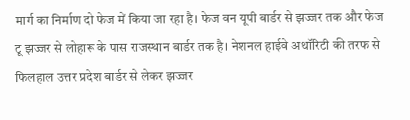मार्ग का निर्माण दो फेज में किया जा रहा है। फेज वन यूपी बार्डर से झज्जर तक और फेज टू झज्जर से लोहारू के पास राजस्थान बार्डर तक है। नेशनल हाईवे अथॉरिटी की तरफ से फिलहाल उत्तर प्रदेश बार्डर से लेकर झज्जर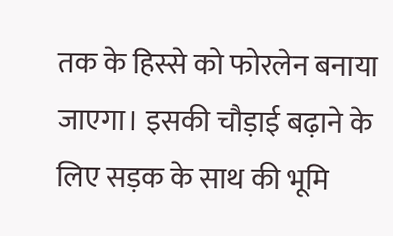तक के हिस्से को फोरलेन बनाया जाएगा। इसकी चौड़ाई बढ़ाने के लिए सड़क के साथ की भूमि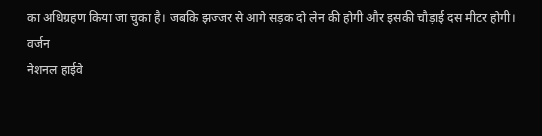का अधिग्रहण किया जा चुका है। जबकि झज्जर से आगे सड़क दो लेन की होगी और इसकी चौड़ाई दस मीटर होगी।
वर्जन
नेशनल हाईवे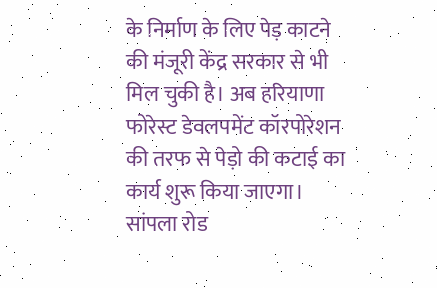के निर्माण के लिए पेड़ काटने की मंजूरी केंद्र सरकार से भी मिल चुकी है। अब हरियाणा फोरेस्ट डेवलपमेंट कॉरपोरेशन की तरफ से पेड़ो की कटाई का कार्य शुरू किया जाएगा। सांपला रोड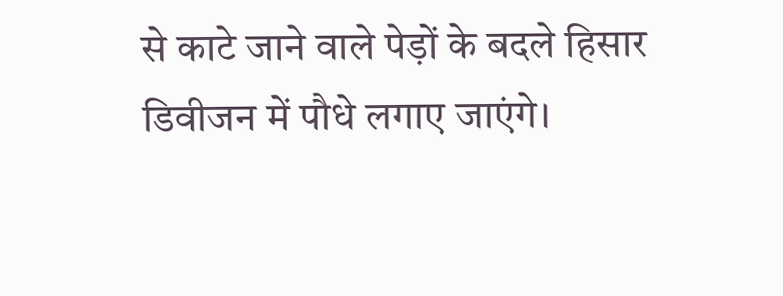से काटे जाने वाले पेड़ों के बदले हिसार डिवीजन में पौधे लगाए जाएंगे।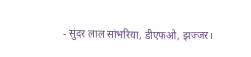- सुंदर लाल सांभरिया, डीएफओ, झज्जर।